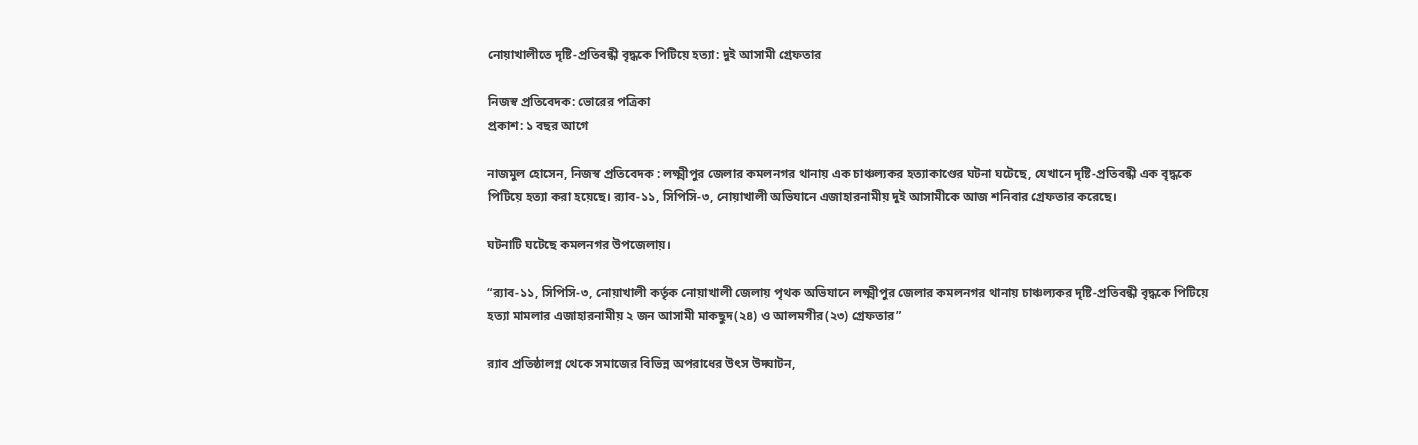নোয়াখালীতে দৃষ্টি-প্রতিবন্ধী বৃদ্ধকে পিটিয়ে হত্যা: দুই আসামী গ্রেফতার

নিজস্ব প্রতিবেদক: ভোরের পত্রিকা
প্রকাশ: ১ বছর আগে

নাজমুল হোসেন, নিজস্ব প্রতিবেদক : লক্ষ্মীপুর জেলার কমলনগর থানায় এক চাঞ্চল্যকর হত্যাকাণ্ডের ঘটনা ঘটেছে, যেখানে দৃষ্টি-প্রতিবন্ধী এক বৃদ্ধকে পিটিয়ে হত্যা করা হয়েছে। র‍্যাব-১১, সিপিসি-৩, নোয়াখালী অভিযানে এজাহারনামীয় দুই আসামীকে আজ শনিবার গ্রেফতার করেছে।

ঘটনাটি ঘটেছে কমলনগর উপজেলায়।

“র‍্যাব-১১, সিপিসি-৩, নোয়াখালী কর্তৃক নোয়াখালী জেলায় পৃথক অভিযানে লক্ষ্মীপুর জেলার কমলনগর থানায় চাঞ্চল্যকর দৃষ্টি-প্রতিবন্ধী বৃদ্ধকে পিটিয়ে হত্যা মামলার এজাহারনামীয় ২ জন আসামী মাকছুদ(২৪) ও আলমগীর(২৩) গ্রেফতার”

র‍্যাব প্রতিষ্ঠালগ্ন থেকে সমাজের বিভিন্ন অপরাধের উৎস উদ্ঘাটন,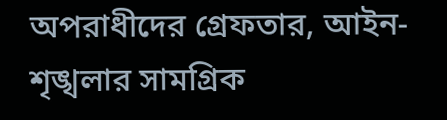অপরাধীদের গ্রেফতার, আইন-শৃঙ্খলার সামগ্রিক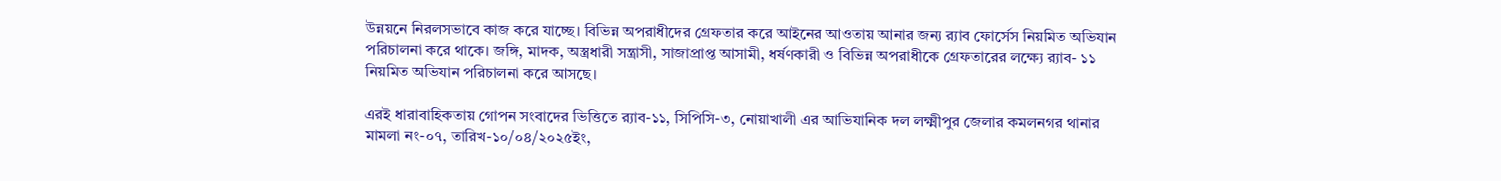উন্নয়নে নিরলসভাবে কাজ করে যাচ্ছে। বিভিন্ন অপরাধীদের গ্রেফতার করে আইনের আওতায় আনার জন্য র‍্যাব ফোর্সেস নিয়মিত অভিযান পরিচালনা করে থাকে। জঙ্গি, মাদক, অস্ত্রধারী সন্ত্রাসী, সাজাপ্রাপ্ত আসামী, ধর্ষণকারী ও বিভিন্ন অপরাধীকে গ্রেফতারের লক্ষ্যে র‍্যাব- ১১ নিয়মিত অভিযান পরিচালনা করে আসছে।

এরই ধারাবাহিকতায় গোপন সংবাদের ভিত্তিতে র‍্যাব-১১, সিপিসি-৩, নোয়াখালী এর আভিযানিক দল লক্ষ্মীপুর জেলার কমলনগর থানার মামলা নং-০৭, তারিখ-১০/০৪/২০২৫ইং,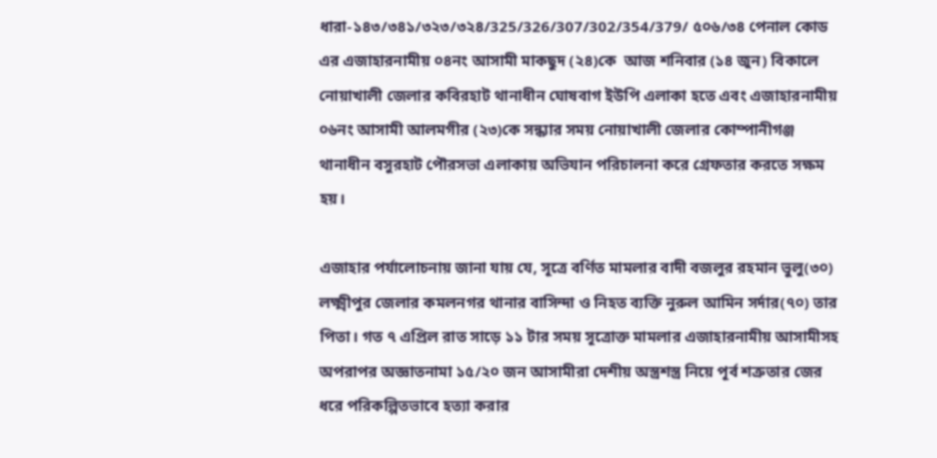ধারা-১৪৩/৩৪১/৩২৩/৩২৪/325/326/307/302/354/379/ ৫০৬/৩৪ পেনাল কোড এর এজাহারনামীয় ০৪নং আসামী মাকছুদ (২৪)কে  আজ শনিবার (১৪ জুন) বিকালে নোয়াখালী জেলার কবিরহাট থানাধীন ঘোষবাগ ইউপি এলাকা হতে এবং এজাহারনামীয় ০৬নং আসামী আলমগীর (২৩)কে সন্ধ্যার সময় নোয়াখালী জেলার কোম্পানীগঞ্জ থানাধীন বসুরহাট পৌরসভা এলাকায় অভিযান পরিচালনা করে গ্রেফতার করতে সক্ষম হয়।

এজাহার পর্যালোচনায় জানা যায় যে, সূত্রে বর্ণিত মামলার বাদী বজলুর রহমান ভুলু(৩০) লক্ষ্মীপুর জেলার কমলনগর থানার বাসিন্দা ও নিহত ব্যক্তি নুরুল আমিন সর্দার(৭০) তার পিতা। গত ৭ এপ্রিল রাত সাড়ে ১১ টার সময় সূত্রোক্ত মামলার এজাহারনামীয় আসামীসহ অপরাপর অজ্ঞাতনামা ১৫/২০ জন আসামীরা দেশীয় অস্ত্রশস্ত্র নিয়ে পূর্ব শত্রুতার জের ধরে পরিকল্পিতভাবে হত্যা করার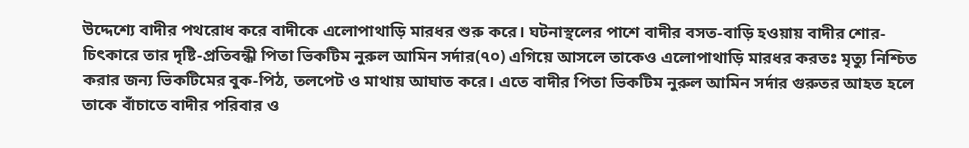উদ্দেশ্যে বাদীর পথরোধ করে বাদীকে এলোপাথাড়ি মারধর শুরু করে। ঘটনাস্থলের পাশে বাদীর বসত-বাড়ি হওয়ায় বাদীর শোর-চিৎকারে তার দৃষ্টি-প্রতিবন্ধী পিতা ভিকটিম নুরুল আমিন সর্দার(৭০) এগিয়ে আসলে তাকেও এলোপাথাড়ি মারধর করতঃ মৃত্যু নিশ্চিত করার জন্য ভিকটিমের বুক-পিঠ, তলপেট ও মাথায় আঘাত করে। এতে বাদীর পিতা ভিকটিম নুরুল আমিন সর্দার গুরুতর আহত হলে তাকে বাঁচাতে বাদীর পরিবার ও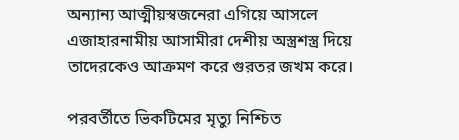অন্যান্য আত্মীয়স্বজনেরা এগিয়ে আসলে এজাহারনামীয় আসামীরা দেশীয় অস্ত্রশস্ত্র দিয়ে তাদেরকেও আক্রমণ করে গুরতর জখম করে।

পরবর্তীতে ভিকটিমের মৃত্যু নিশ্চিত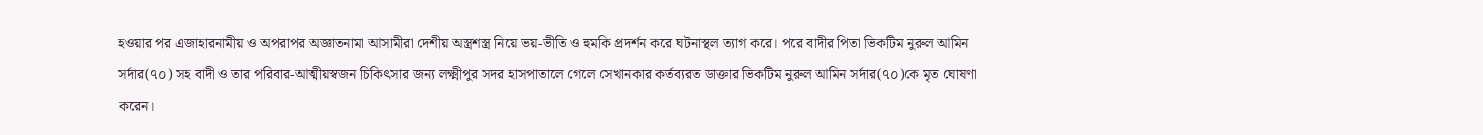হওয়ার পর এজাহারনামীয় ও অপরাপর অজ্ঞাতনামা আসামীরা দেশীয় অস্ত্রশস্ত্র নিয়ে ভয়-ভীতি ও হুমকি প্রদর্শন করে ঘটনাস্থল ত্যাগ করে। পরে বাদীর পিতা ভিকটিম নুরুল আমিন সর্দার(৭০) সহ বাদী ও তার পরিবার-আত্মীয়স্বজন চিকিৎসার জন্য লক্ষ্মীপুর সদর হাসপাতালে গেলে সেখানকার কর্তব্যরত ডাক্তার ভিকটিম নুরুল আমিন সর্দার(৭০)কে মৃত ঘোষণা করেন।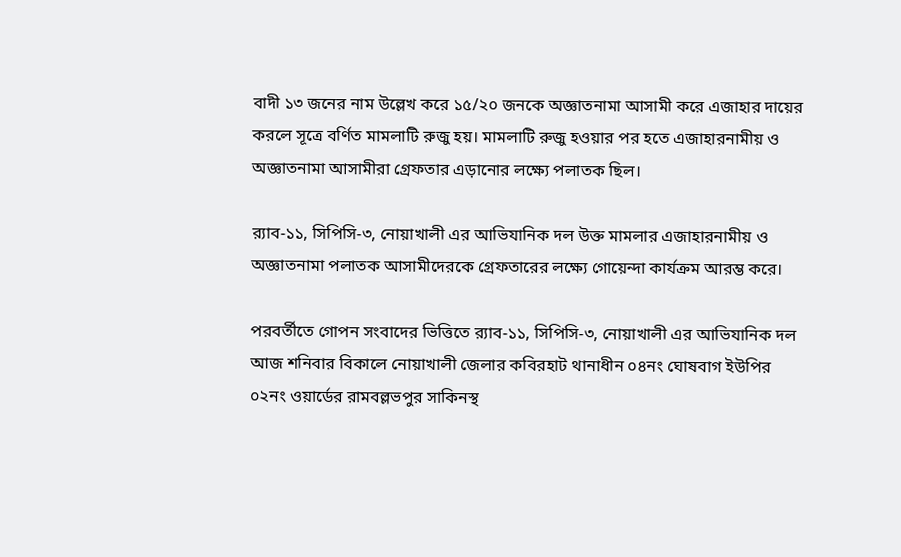বাদী ১৩ জনের নাম উল্লেখ করে ১৫/২০ জনকে অজ্ঞাতনামা আসামী করে এজাহার দায়ের করলে সূত্রে বর্ণিত মামলাটি রুজু হয়। মামলাটি রুজু হওয়ার পর হতে এজাহারনামীয় ও অজ্ঞাতনামা আসামীরা গ্রেফতার এড়ানোর লক্ষ্যে পলাতক ছিল।

র‍্যাব-১১, সিপিসি-৩, নোয়াখালী এর আভিযানিক দল উক্ত মামলার এজাহারনামীয় ও অজ্ঞাতনামা পলাতক আসামীদেরকে গ্রেফতারের লক্ষ্যে গোয়েন্দা কার্যক্রম আরম্ভ করে।

পরবর্তীতে গোপন সংবাদের ভিত্তিতে র‍্যাব-১১, সিপিসি-৩, নোয়াখালী এর আভিযানিক দল আজ শনিবার বিকালে নোয়াখালী জেলার কবিরহাট থানাধীন ০৪নং ঘোষবাগ ইউপির ০২নং ওয়ার্ডের রামবল্লভপুর সাকিনস্থ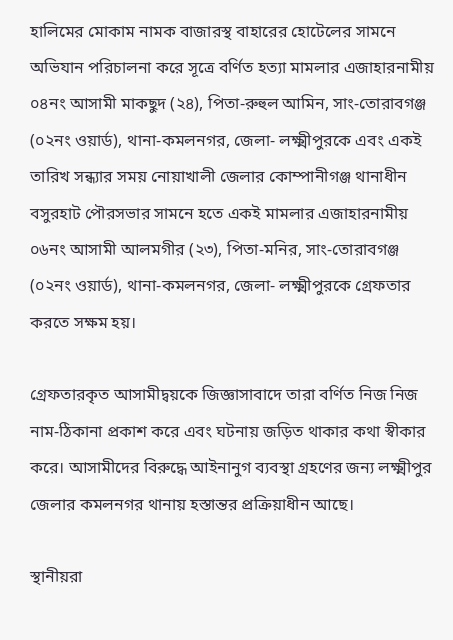হালিমের মোকাম নামক বাজারস্থ বাহারের হোটেলের সামনে অভিযান পরিচালনা করে সূত্রে বর্ণিত হত্যা মামলার এজাহারনামীয় ০৪নং আসামী মাকছুদ (২৪), পিতা-রুহুল আমিন, সাং-তোরাবগঞ্জ (০২নং ওয়ার্ড), থানা-কমলনগর, জেলা- লক্ষ্মীপুরকে এবং একই তারিখ সন্ধ্যার সময় নোয়াখালী জেলার কোম্পানীগঞ্জ থানাধীন বসুরহাট পৌরসভার সামনে হতে একই মামলার এজাহারনামীয় ০৬নং আসামী আলমগীর (২৩), পিতা-মনির, সাং-তোরাবগঞ্জ (০২নং ওয়ার্ড), থানা-কমলনগর, জেলা- লক্ষ্মীপুরকে গ্রেফতার করতে সক্ষম হয়।

গ্রেফতারকৃত আসামীদ্বয়কে জিজ্ঞাসাবাদে তারা বর্ণিত নিজ নিজ নাম-ঠিকানা প্রকাশ করে এবং ঘটনায় জড়িত থাকার কথা স্বীকার করে। আসামীদের বিরুদ্ধে আইনানুগ ব্যবস্থা গ্রহণের জন্য লক্ষ্মীপুর জেলার কমলনগর থানায় হস্তান্তর প্রক্রিয়াধীন আছে।

স্থানীয়রা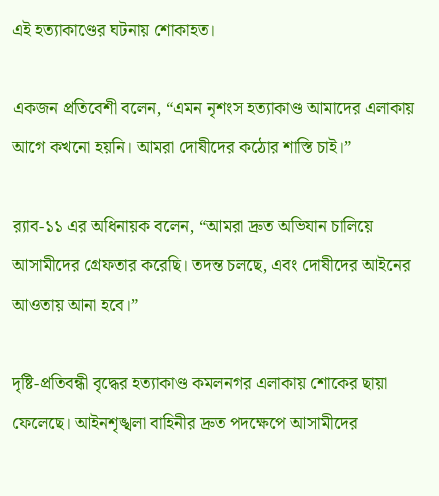এই হত্যাকাণ্ডের ঘটনায় শোকাহত।

একজন প্রতিবেশী বলেন, “এমন নৃশংস হত্যাকাণ্ড আমাদের এলাকায় আগে কখনো হয়নি। আমরা দোষীদের কঠোর শাস্তি চাই।”

র‍্যাব-১১ এর অধিনায়ক বলেন, “আমরা দ্রুত অভিযান চালিয়ে আসামীদের গ্রেফতার করেছি। তদন্ত চলছে, এবং দোষীদের আইনের আওতায় আনা হবে।”

দৃষ্টি-প্রতিবন্ধী বৃদ্ধের হত্যাকাণ্ড কমলনগর এলাকায় শোকের ছায়া ফেলেছে। আইনশৃঙ্খলা বাহিনীর দ্রুত পদক্ষেপে আসামীদের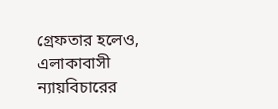গ্রেফতার হলেও, এলাকাবাসী ন্যায়বিচারের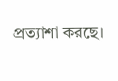প্রত্যাশা করছে।